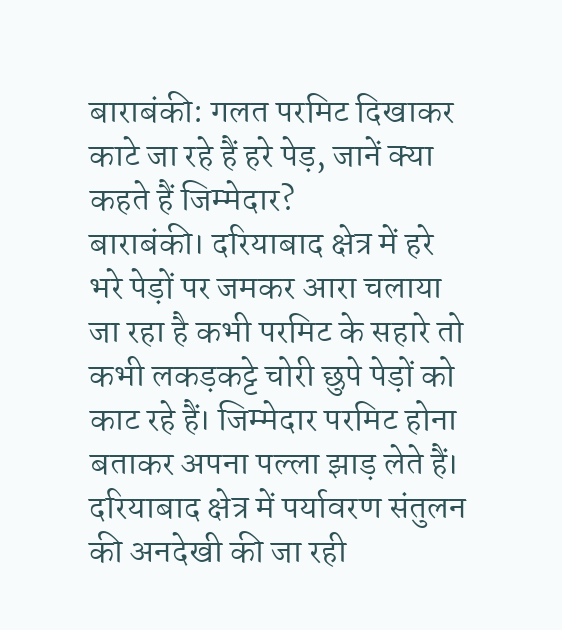बाराबंकी: गलत परमिट दिखाकर काटे जा रहे हैं हरे पेड़, जानें क्या कहते हैं जिम्मेदार?
बाराबंकी। दरियाबाद क्षेत्र में हरे भरे पेड़ों पर जमकर आरा चलाया जा रहा है कभी परमिट के सहारे तो कभी लकड़कट्टे चोरी छुपे पेड़ों को काट रहे हैं। जिम्मेदार परमिट होना बताकर अपना पल्ला झाड़ लेते हैं। दरियाबाद क्षेत्र में पर्यावरण संतुलन की अनदेखी की जा रही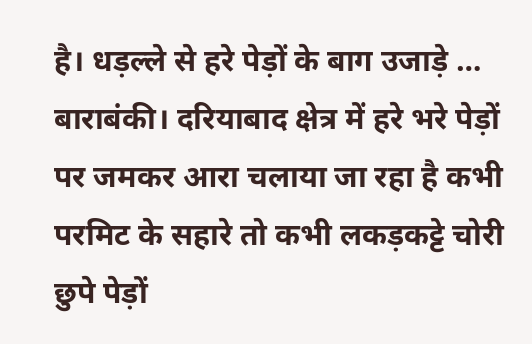है। धड़ल्ले से हरे पेड़ों के बाग उजाड़े …
बाराबंकी। दरियाबाद क्षेत्र में हरे भरे पेड़ों पर जमकर आरा चलाया जा रहा है कभी परमिट के सहारे तो कभी लकड़कट्टे चोरी छुपे पेड़ों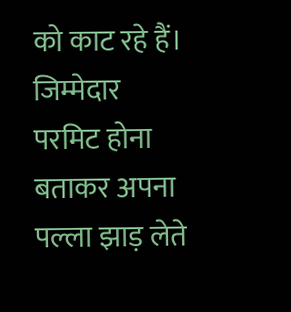को काट रहे हैं। जिम्मेदार परमिट होना बताकर अपना पल्ला झाड़ लेते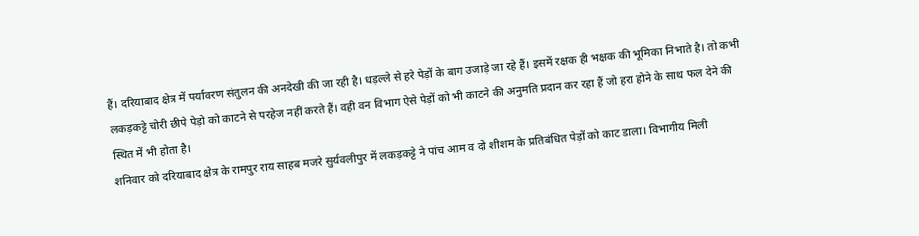हैं। दरियाबाद क्षेत्र में पर्यावरण संतुलन की अनदेखी की जा रही है। धड़ल्ले से हरे पेड़ों के बाग उजाड़े जा रहे हैं। इसमें रक्षक ही भक्षक की भूमिका निभाते है। तो कभी लकड़कट्टे चोरी छीपे पेड़ो को काटने से परहेज नहीं करते हैं। वही वन विभाग ऐसे पेड़ों को भी काटने की अनुमति प्रदान कर रहा हैं जो हरा होने के साथ फल देने की स्थित में भी होता है।
शनिवार को दरियाबाद क्षेत्र के रामपुर राय साहब मजरे सुर्यवलीपुर में लकड़कट्टे ने पांच आम व दो शीशम के प्रतिबंधित पेड़ों को काट डाला। विभागीय मिली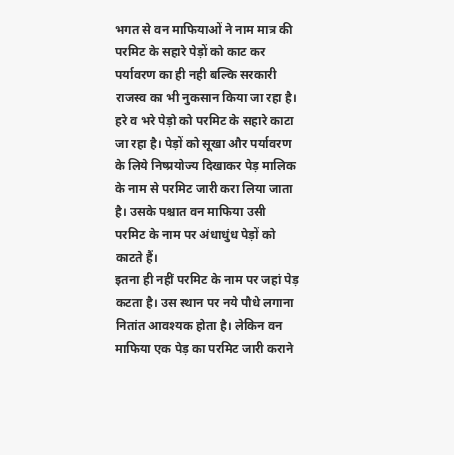भगत से वन माफियाओं ने नाम मात्र की परमिट के सहारे पेड़ों को काट कर पर्यावरण का ही नही बल्कि सरकारी राजस्व का भी नुकसान किया जा रहा है। हरे व भरे पेड़ो को परमिट के सहारे काटा जा रहा है। पेड़ों को सूखा और पर्यावरण के लिये निष्प्रयोज्य दिखाकर पेड़ मालिक के नाम से परमिट जारी करा लिया जाता है। उसके पश्चात वन माफिया उसी परमिट के नाम पर अंधाधुंध पेड़ों को काटते हैं।
इतना ही नहीं परमिट के नाम पर जहां पेड़ कटता है। उस स्थान पर नये पौधे लगाना नितांत आवश्यक होता है। लेकिन वन माफिया एक पेड़ का परमिट जारी कराने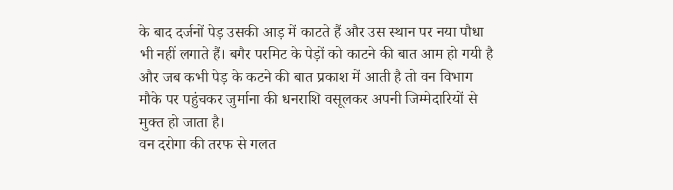के बाद दर्जनों पेड़ उसकी आड़ में काटते हैं और उस स्थान पर नया पौधा भी नहीं लगाते हैं। बगैर परमिट के पेड़ों को काटने की बात आम हो गयी है और जब कभी पेड़ के कटने की बात प्रकाश में आती है तो वन विभाग मौके पर पहुंचकर जुर्माना की धनराशि वसूलकर अपनी जिम्मेदारियों से मुक्त हो जाता है।
वन दरोगा की तरफ से गलत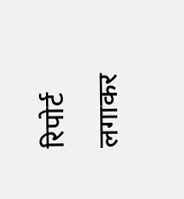रिपोर्ट लगाकर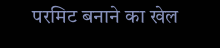परमिट बनाने का खेल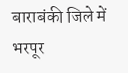बाराबंकी जिले में भरपूर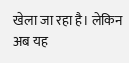खेला जा रहा है। लेकिन अब यह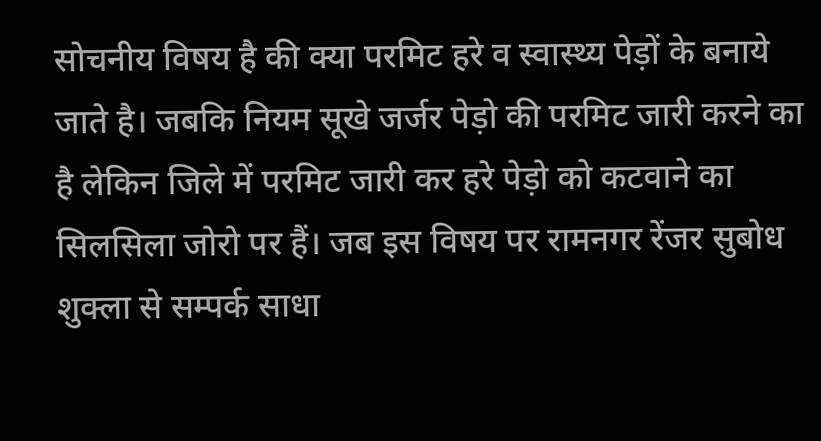सोचनीय विषय है की क्या परमिट हरे व स्वास्थ्य पेड़ों के बनाये जाते है। जबकि नियम सूखे जर्जर पेड़ो की परमिट जारी करने का है लेकिन जिले में परमिट जारी कर हरे पेड़ो को कटवाने का सिलसिला जोरो पर हैं। जब इस विषय पर रामनगर रेंजर सुबोध शुक्ला से सम्पर्क साधा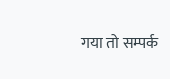गया तो सम्पर्क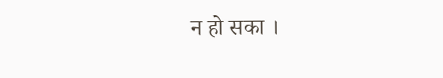न हो सका ।